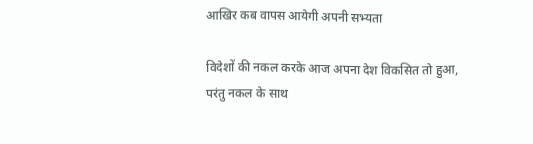आखिर कब वापस आयेगी अपनी सभ्यता

विदेशों की नकल करके आज अपना देश विकसित तो हुआ, परंतु नकल के साथ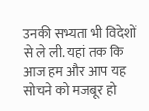उनकी सभ्यता भी विदेशों से ले ली. यहां तक कि आज हम और आप यह सोचने को मजबूर हो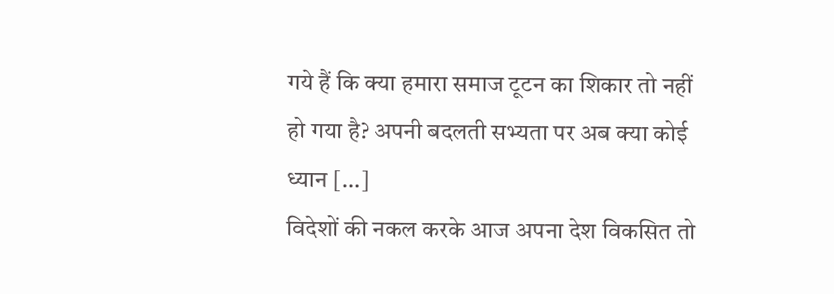गये हैं कि क्या हमारा समाज टूटन का शिकार तो नहीं हो गया है? अपनी बदलती सभ्यता पर अब क्या कोई ध्यान […]
विदेशों की नकल करके आज अपना देश विकसित तो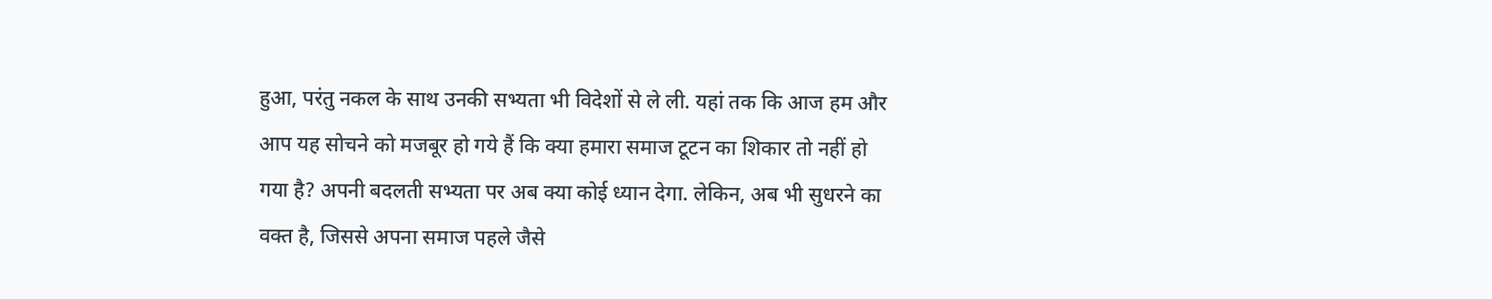हुआ, परंतु नकल के साथ उनकी सभ्यता भी विदेशों से ले ली. यहां तक कि आज हम और आप यह सोचने को मजबूर हो गये हैं कि क्या हमारा समाज टूटन का शिकार तो नहीं हो गया है? अपनी बदलती सभ्यता पर अब क्या कोई ध्यान देगा. लेकिन, अब भी सुधरने का वक्त है, जिससे अपना समाज पहले जैसे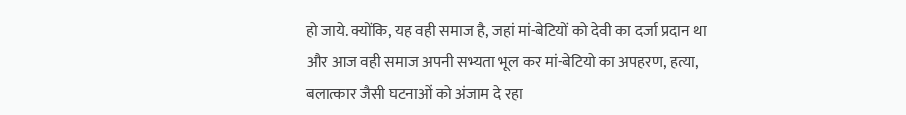हो जाये. क्योंकि, यह वही समाज है, जहां मां-बेटियों को देवी का दर्जा प्रदान था और आज वही समाज अपनी सभ्यता भूल कर मां-बेटियो का अपहरण, हत्या, बलात्कार जैसी घटनाओं को अंजाम दे रहा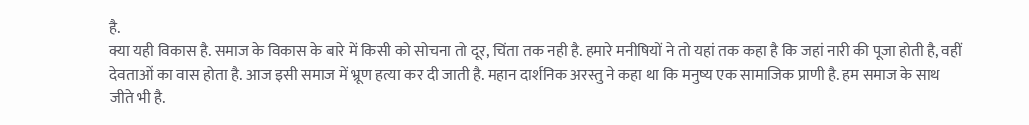है.
क्या यही विकास है. समाज के विकास के बारे में किसी को सोचना तो दूर, चिंता तक नही है. हमारे मनीषियों ने तो यहां तक कहा है कि जहां नारी की पूजा होती है, वहीं देवताओं का वास होता है. आज इसी समाज में भ्रूण हत्या कर दी जाती है. महान दार्शनिक अरस्तु ने कहा था कि मनुष्य एक सामाजिक प्राणी है. हम समाज के साथ जीते भी है.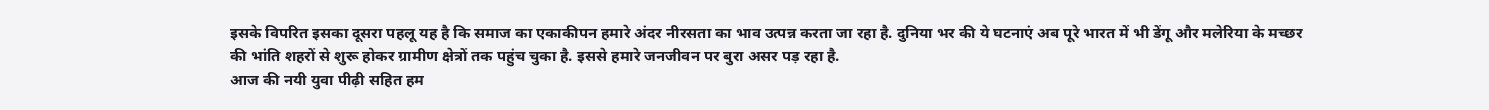इसके विपरित इसका दूसरा पहलू यह है कि समाज का एकाकीपन हमारे अंदर नीरसता का भाव उत्पन्न करता जा रहा है. दुनिया भर की ये घटनाएं अब पूरे भारत में भी डेंगू और मलेरिया के मच्छर की भांति शहरों से शुरू होकर ग्रामीण क्षेत्रों तक पहुंच चुका है. इससे हमारे जनजीवन पर बुरा असर पड़ रहा है.
आज की नयी युवा पीढ़ी सहित हम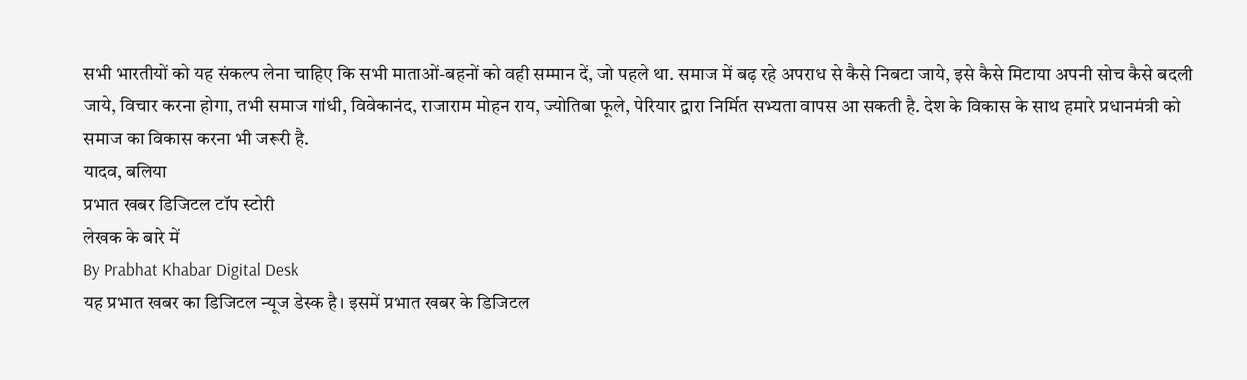सभी भारतीयों को यह संकल्प लेना चाहिए कि सभी माताओं-बहनों को वही सम्मान दें, जो पहले था. समाज में बढ़ रहे अपराध से कैसे निबटा जाये, इसे कैसे मिटाया अपनी सोच कैसे बदली जाये, विचार करना होगा, तभी समाज गांधी, विवेकानंद, राजाराम मोहन राय, ज्योतिबा फूले, पेरियार द्वारा निर्मित सभ्यता वापस आ सकती है. देश के विकास के साथ हमारे प्रधानमंत्री को समाज का विकास करना भी जरूरी है.
यादव, बलिया
प्रभात खबर डिजिटल टॉप स्टोरी
लेखक के बारे में
By Prabhat Khabar Digital Desk
यह प्रभात खबर का डिजिटल न्यूज डेस्क है। इसमें प्रभात खबर के डिजिटल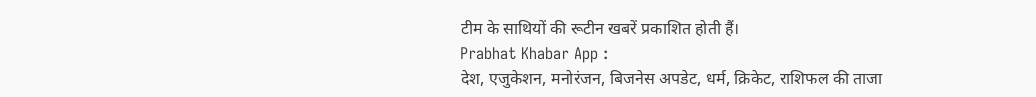टीम के साथियों की रूटीन खबरें प्रकाशित होती हैं।
Prabhat Khabar App :
देश, एजुकेशन, मनोरंजन, बिजनेस अपडेट, धर्म, क्रिकेट, राशिफल की ताजा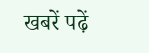खबरें पढ़ें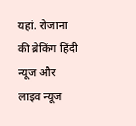यहां. रोजाना की ब्रेकिंग हिंदी न्यूज और लाइव न्यूज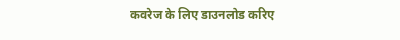कवरेज के लिए डाउनलोड करिए